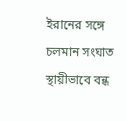ইরানের সঙ্গে চলমান সংঘাত স্থায়ীভাবে বন্ধ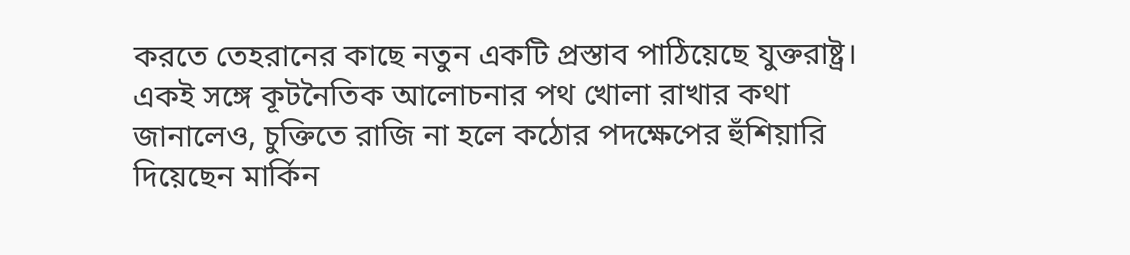করতে তেহরানের কাছে নতুন একটি প্রস্তাব পাঠিয়েছে যুক্তরাষ্ট্র। একই সঙ্গে কূটনৈতিক আলোচনার পথ খোলা রাখার কথা জানালেও, চুক্তিতে রাজি না হলে কঠোর পদক্ষেপের হুঁশিয়ারি দিয়েছেন মার্কিন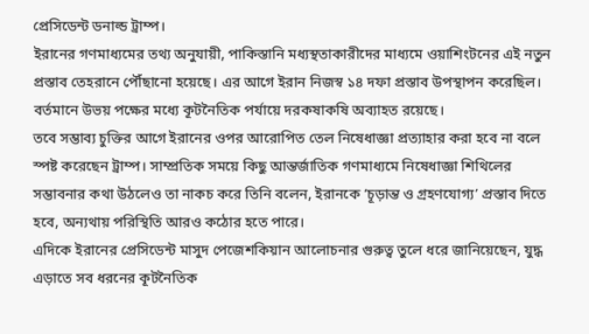প্রেসিডেন্ট ডনাল্ড ট্রাম্প।
ইরানের গণমাধ্যমের তথ্য অনুযায়ী, পাকিস্তানি মধ্যস্থতাকারীদের মাধ্যমে ওয়াশিংটনের এই নতুন প্রস্তাব তেহরানে পৌঁছানো হয়েছে। এর আগে ইরান নিজস্ব ১৪ দফা প্রস্তাব উপস্থাপন করেছিল। বর্তমানে উভয় পক্ষের মধ্যে কূটনৈতিক পর্যায়ে দরকষাকষি অব্যাহত রয়েছে।
তবে সম্ভাব্য চুক্তির আগে ইরানের ওপর আরোপিত তেল নিষেধাজ্ঞা প্রত্যাহার করা হবে না বলে স্পষ্ট করেছেন ট্রাম্প। সাম্প্রতিক সময়ে কিছু আন্তর্জাতিক গণমাধ্যমে নিষেধাজ্ঞা শিথিলের সম্ভাবনার কথা উঠলেও তা নাকচ করে তিনি বলেন, ইরানকে ‘চূড়ান্ত ও গ্রহণযোগ্য’ প্রস্তাব দিতে হবে, অন্যথায় পরিস্থিতি আরও কঠোর হতে পারে।
এদিকে ইরানের প্রেসিডেন্ট মাসুদ পেজেশকিয়ান আলোচনার গুরুত্ব তুলে ধরে জানিয়েছেন, যুদ্ধ এড়াতে সব ধরনের কূটনৈতিক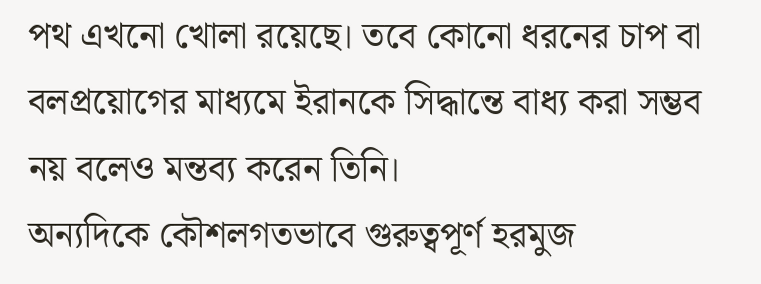পথ এখনো খোলা রয়েছে। তবে কোনো ধরনের চাপ বা বলপ্রয়োগের মাধ্যমে ইরানকে সিদ্ধান্তে বাধ্য করা সম্ভব নয় বলেও মন্তব্য করেন তিনি।
অন্যদিকে কৌশলগতভাবে গুরুত্বপূর্ণ হরমুজ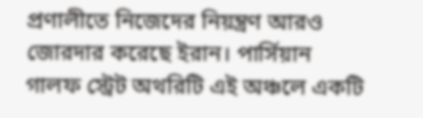প্রণালীতে নিজেদের নিয়ন্ত্রণ আরও জোরদার করেছে ইরান। পার্সিয়ান গালফ স্ট্রেট অথরিটি এই অঞ্চলে একটি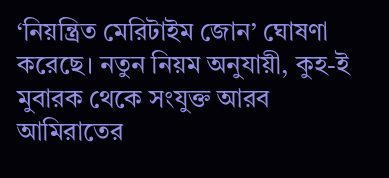‘নিয়ন্ত্রিত মেরিটাইম জোন’ ঘোষণা করেছে। নতুন নিয়ম অনুযায়ী, কুহ-ই মুবারক থেকে সংযুক্ত আরব আমিরাতের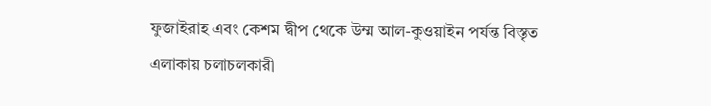ফুজাইরাহ এবং কেশম দ্বীপ থেকে উম্ম আল-কুওয়াইন পর্যন্ত বিস্তৃত এলাকায় চলাচলকারী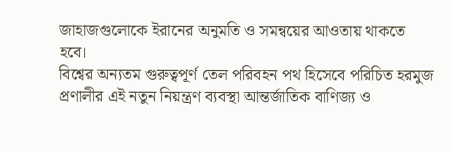জাহাজগুলোকে ইরানের অনুমতি ও সমন্বয়ের আওতায় থাকতে হবে।
বিশ্বের অন্যতম গুরুত্বপূর্ণ তেল পরিবহন পথ হিসেবে পরিচিত হরমুজ প্রণালীর এই নতুন নিয়ন্ত্রণ ব্যবস্থা আন্তর্জাতিক বাণিজ্য ও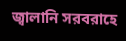জ্বালানি সরবরাহে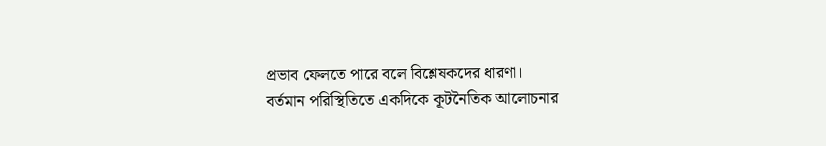প্রভাব ফেলতে পারে বলে বিশ্লেষকদের ধারণা।
বর্তমান পরিস্থিতিতে একদিকে কূটনৈতিক আলোচনার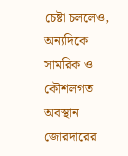চেষ্টা চললেও, অন্যদিকে সামরিক ও কৌশলগত অবস্থান জোরদারের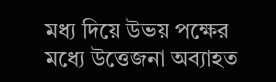মধ্য দিয়ে উভয় পক্ষের মধ্যে উত্তেজনা অব্যাহত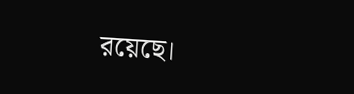রয়েছে।